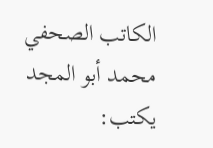الكاتب الصحفي محمد أبو المجد يكتب: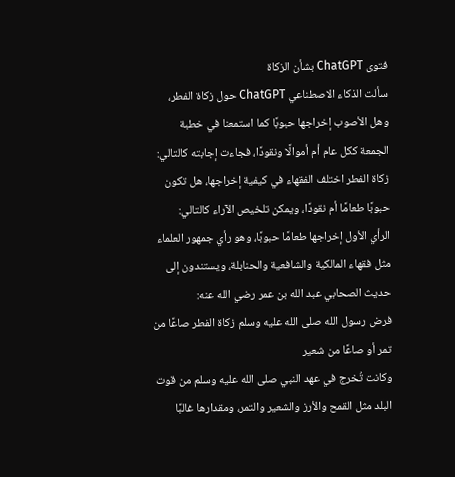فتوى ChatGPT بشأن الزكاة
سألت الذكاء الاصطناعي ChatGPT حول زكاة الفطر، وهل الأصوب إخراجها حبوبًا كما استمعنا في خطبة الجمعة ككل عام أم أموالًا ونقودًا، فجاءت إجابته كالتالي:
زكاة الفطر اختلف الفقهاء في كيفية إخراجها، هل تكون حبوبًا طعامًا أم نقودًا، ويمكن تلخيص الآراء كالتالي:
الرأي الأول إخراجها طعامًا حبوبًا، وهو رأي جمهور العلماء مثل فقهاء المالكية والشافعية والحنابلة، ويستندون إلى حديث الصحابي عبد الله بن عمر رضي الله عنه:
فرض رسول الله صلى الله عليه وسلم زكاة الفطر صاعًا من تمر أو صاعًا من شعير
وكانت تُخرج في عهد النبي صلى الله عليه وسلم من قوت البلد مثل القمح والأرز والشعير والتمر، ومقدارها غالبًا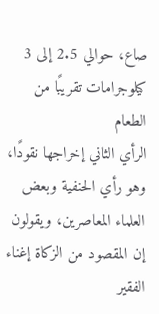صاع، حوالي 2.5 إلى 3 كيلوجرامات تقريبًا من الطعام
الرأي الثاني إخراجها نقودًا، وهو رأي الحنفية وبعض العلماء المعاصرين، ويقولون إن المقصود من الزكاة إغناء الفقير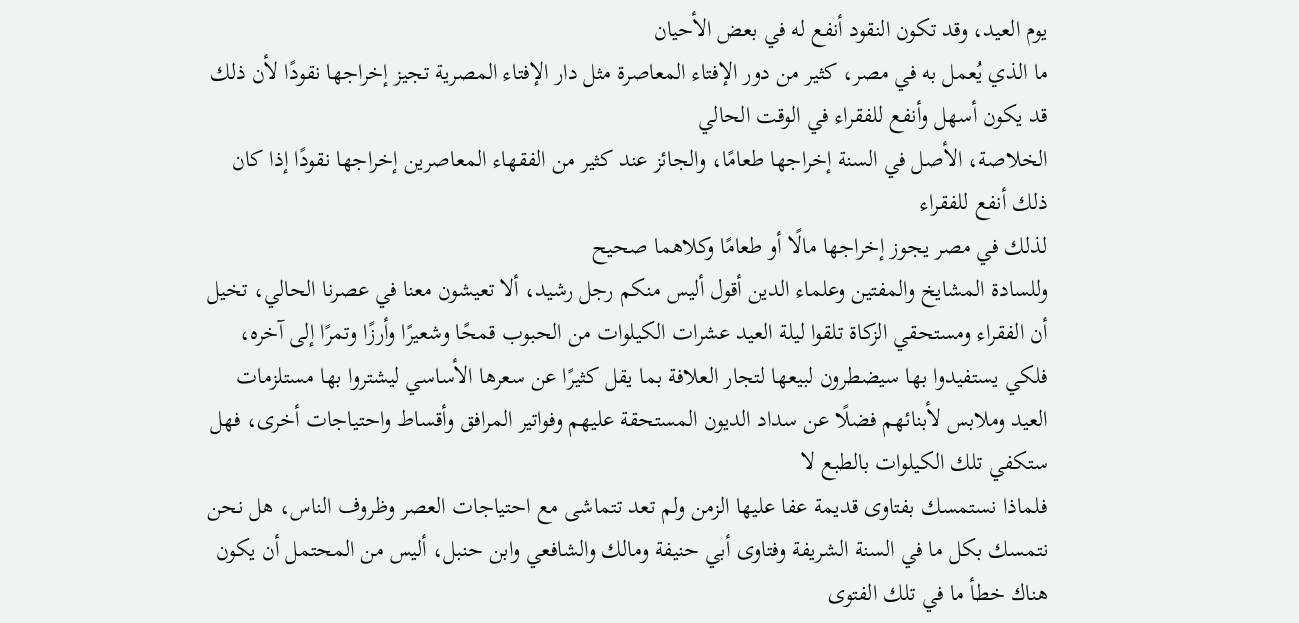يوم العيد، وقد تكون النقود أنفع له في بعض الأحيان
ما الذي يُعمل به في مصر، كثير من دور الإفتاء المعاصرة مثل دار الإفتاء المصرية تجيز إخراجها نقودًا لأن ذلك قد يكون أسهل وأنفع للفقراء في الوقت الحالي
الخلاصة، الأصل في السنة إخراجها طعامًا، والجائز عند كثير من الفقهاء المعاصرين إخراجها نقودًا إذا كان ذلك أنفع للفقراء
لذلك في مصر يجوز إخراجها مالًا أو طعامًا وكلاهما صحيح
وللسادة المشايخ والمفتين وعلماء الدين أقول أليس منكم رجل رشيد، ألا تعيشون معنا في عصرنا الحالي، تخيل أن الفقراء ومستحقي الزكاة تلقوا ليلة العيد عشرات الكيلوات من الحبوب قمحًا وشعيرًا وأرزًا وتمرًا إلى آخره، فلكي يستفيدوا بها سيضطرون لبيعها لتجار العلافة بما يقل كثيرًا عن سعرها الأساسي ليشتروا بها مستلزمات العيد وملابس لأبنائهم فضلًا عن سداد الديون المستحقة عليهم وفواتير المرافق وأقساط واحتياجات أخرى، فهل ستكفي تلك الكيلوات بالطبع لا
فلماذا نستمسك بفتاوى قديمة عفا عليها الزمن ولم تعد تتماشى مع احتياجات العصر وظروف الناس، هل نحن نتمسك بكل ما في السنة الشريفة وفتاوى أبي حنيفة ومالك والشافعي وابن حنبل، أليس من المحتمل أن يكون هناك خطأ ما في تلك الفتوى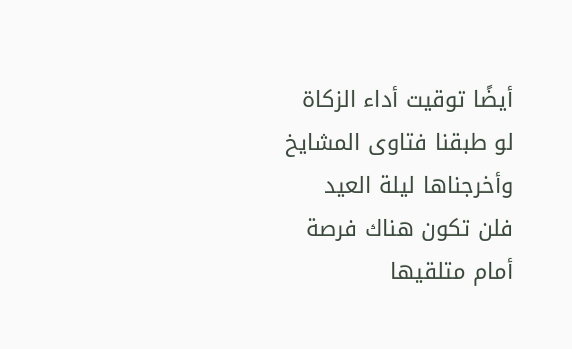أيضًا توقيت أداء الزكاة لو طبقنا فتاوى المشايخ وأخرجناها ليلة العيد فلن تكون هناك فرصة أمام متلقيها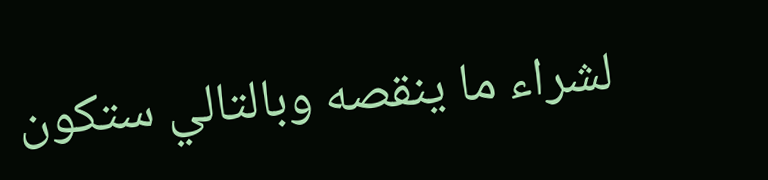لشراء ما ينقصه وبالتالي ستكون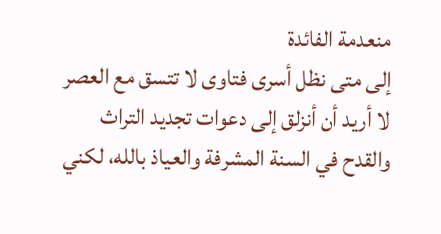منعدمة الفائدة
إلى متى نظل أسرى فتاوى لا تتسق مع العصر
لا أريد أن أنزلق إلى دعوات تجديد التراث والقدح في السنة المشرفة والعياذ بالله، لكني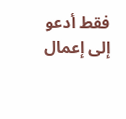فقط أدعو إلى إعمال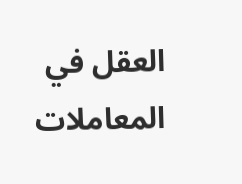العقل في المعاملات